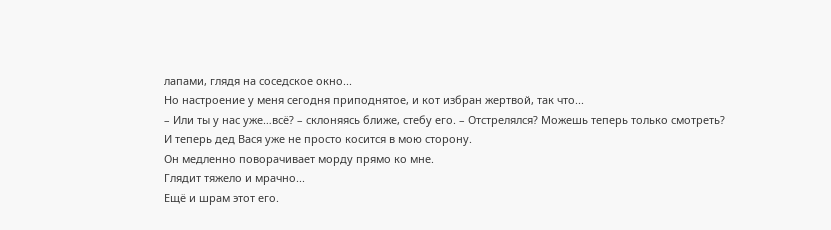лапами, глядя на соседское окно...
Но настроение у меня сегодня приподнятое, и кот избран жертвой, так что...
– Или ты у нас уже…всё? – склоняясь ближе, стебу его. – Отстрелялся? Можешь теперь только смотреть?
И теперь дед Вася уже не просто косится в мою сторону.
Он медленно поворачивает морду прямо ко мне.
Глядит тяжело и мрачно...
Ещё и шрам этот его.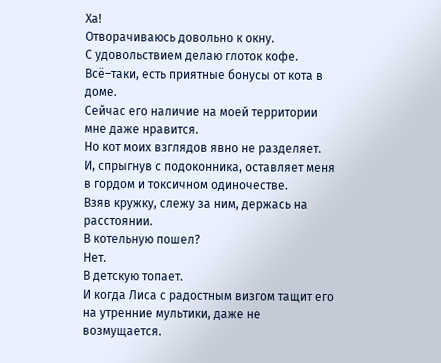Ха!
Отворачиваюсь довольно к окну.
С удовольствием делаю глоток кофе.
Всё–таки, есть приятные бонусы от кота в доме.
Сейчас его наличие на моей территории мне даже нравится.
Но кот моих взглядов явно не разделяет.
И, спрыгнув с подоконника, оставляет меня в гордом и токсичном одиночестве.
Взяв кружку, слежу за ним, держась на расстоянии.
В котельную пошел?
Нет.
В детскую топает.
И когда Лиса с радостным визгом тащит его на утренние мультики, даже не возмущается.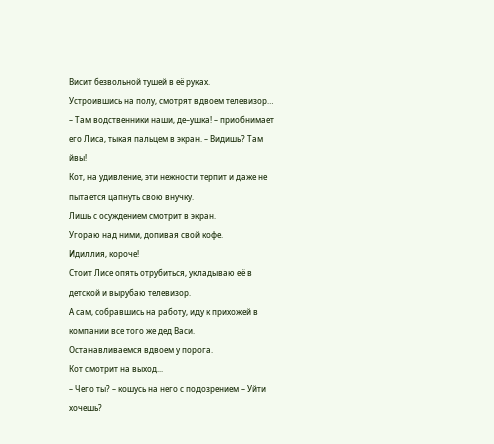Висит безвольной тушей в её руках.
Устроившись на полу, смотрят вдвоем телевизор…
– Там водственники наши, де–ушка! – приобнимает его Лиса, тыкая пальцем в экран. – Видишь? Там йвы!
Кот, на удивление, эти нежности терпит и даже не пытается цапнуть свою внучку.
Лишь с осуждением смотрит в экран.
Угораю над ними, допивая свой кофе.
Идиллия, короче!
Стоит Лисе опять отрубиться, укладываю её в детской и вырубаю телевизор.
А сам, собравшись на работу, иду к прихожей в компании все того же дед Васи.
Останавливаемся вдвоем у порога.
Кот смотрит на выход...
– Чего ты? – кошусь на него с подозрением – Уйти хочешь?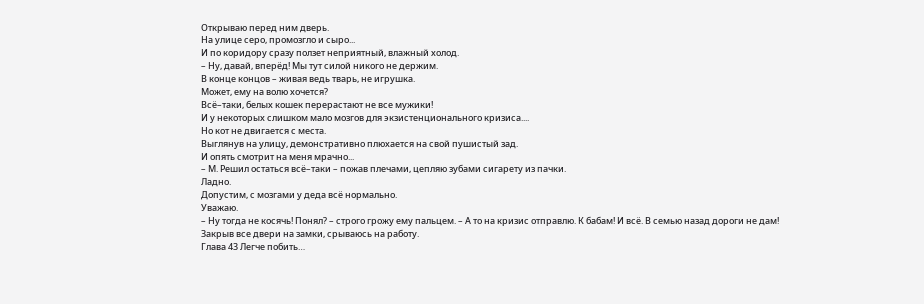Открываю перед ним дверь.
На улице серо, промозгло и сыро...
И по коридору сразу ползет неприятный, влажный холод.
– Ну, давай, вперёд! Мы тут силой никого не держим.
В конце концов – живая ведь тварь, не игрушка.
Может, ему на волю хочется?
Всё–таки, белых кошек перерастают не все мужики!
И у некоторых слишком мало мозгов для экзистенционального кризиса....
Но кот не двигается с места.
Выглянув на улицу, демонстративно плюхается на свой пушистый зад.
И опять смотрит на меня мрачно...
– М. Решил остаться всё–таки – пожав плечами, цепляю зубами сигарету из пачки.
Ладно.
Допустим, с мозгами у деда всё нормально.
Уважаю.
– Ну тогда не косячь! Понял? – строго грожу ему пальцем. – А то на кризис отправлю. К бабам! И всё. В семью назад дороги не дам!
Закрыв все двери на замки, срываюсь на работу.
Глава 43 Легче побить…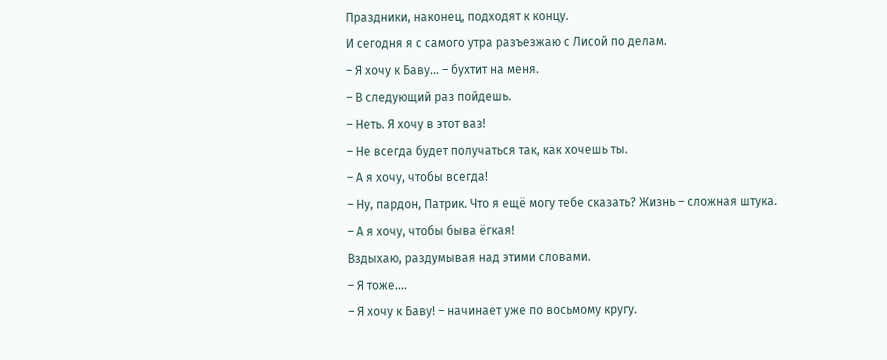Праздники, наконец, подходят к концу.
И сегодня я с самого утра разъезжаю с Лисой по делам.
– Я хочу к Баву... – бухтит на меня.
– В следующий раз пойдешь.
– Неть. Я хочу в этот ваз!
– Не всегда будет получаться так, как хочешь ты.
– А я хочу, чтобы всегда!
– Ну, пардон, Патрик. Что я ещё могу тебе сказать? Жизнь – сложная штука.
– А я хочу, чтобы быва ёгкая!
Вздыхаю, раздумывая над этими словами.
– Я тоже....
– Я хочу к Баву! – начинает уже по восьмому кругу.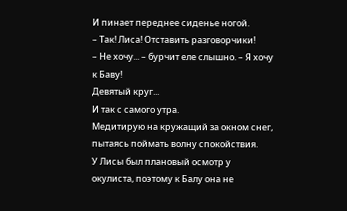И пинает переднее сиденье ногой.
– Так! Лиса! Отставить разговорчики!
– Не хочу... – бурчит еле слышно. – Я хочу к Баву!
Девятый круг...
И так с самого утра.
Медитирую на кружащий за окном снег, пытаясь поймать волну спокойствия.
У Лисы был плановый осмотр у окулиста, поэтому к Балу она не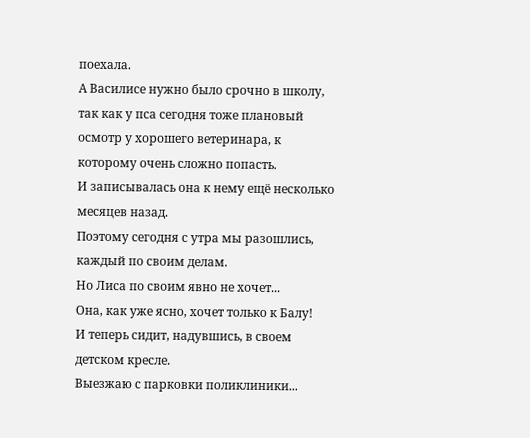поехала.
А Василисе нужно было срочно в школу, так как у пса сегодня тоже плановый осмотр у хорошего ветеринара, к которому очень сложно попасть.
И записывалась она к нему ещё несколько месяцев назад.
Поэтому сегодня с утра мы разошлись, каждый по своим делам.
Но Лиса по своим явно не хочет...
Она, как уже ясно, хочет только к Балу!
И теперь сидит, надувшись, в своем детском кресле.
Выезжаю с парковки поликлиники...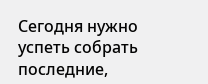Сегодня нужно успеть собрать последние,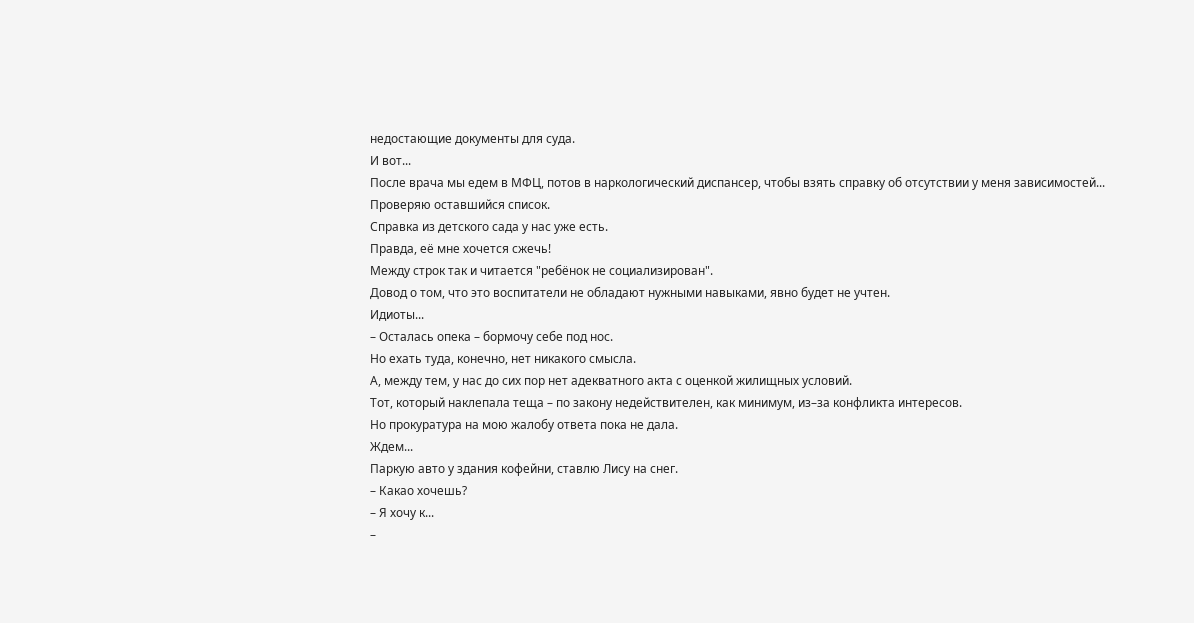недостающие документы для суда.
И вот...
После врача мы едем в МФЦ, потов в наркологический диспансер, чтобы взять справку об отсутствии у меня зависимостей...
Проверяю оставшийся список.
Справка из детского сада у нас уже есть.
Правда, её мне хочется сжечь!
Между строк так и читается "ребёнок не социализирован".
Довод о том, что это воспитатели не обладают нужными навыками, явно будет не учтен.
Идиоты...
– Осталась опека – бормочу себе под нос.
Но ехать туда, конечно, нет никакого смысла.
А, между тем, у нас до сих пор нет адекватного акта с оценкой жилищных условий.
Тот, который наклепала теща – по закону недействителен, как минимум, из–за конфликта интересов.
Но прокуратура на мою жалобу ответа пока не дала.
Ждем...
Паркую авто у здания кофейни, ставлю Лису на снег.
– Какао хочешь?
– Я хочу к...
–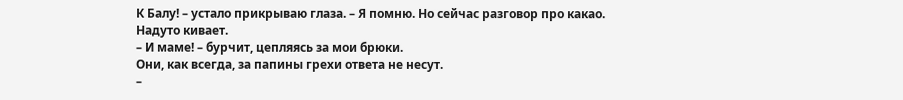К Балу! – устало прикрываю глаза. – Я помню. Но сейчас разговор про какао.
Надуто кивает.
– И маме! – бурчит, цепляясь за мои брюки.
Они, как всегда, за папины грехи ответа не несут.
–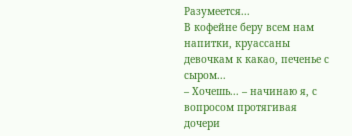Разумеется...
В кофейне беру всем нам напитки, круассаны девочкам к какао, печенье с сыром...
– Хочешь... – начинаю я, с вопросом протягивая дочери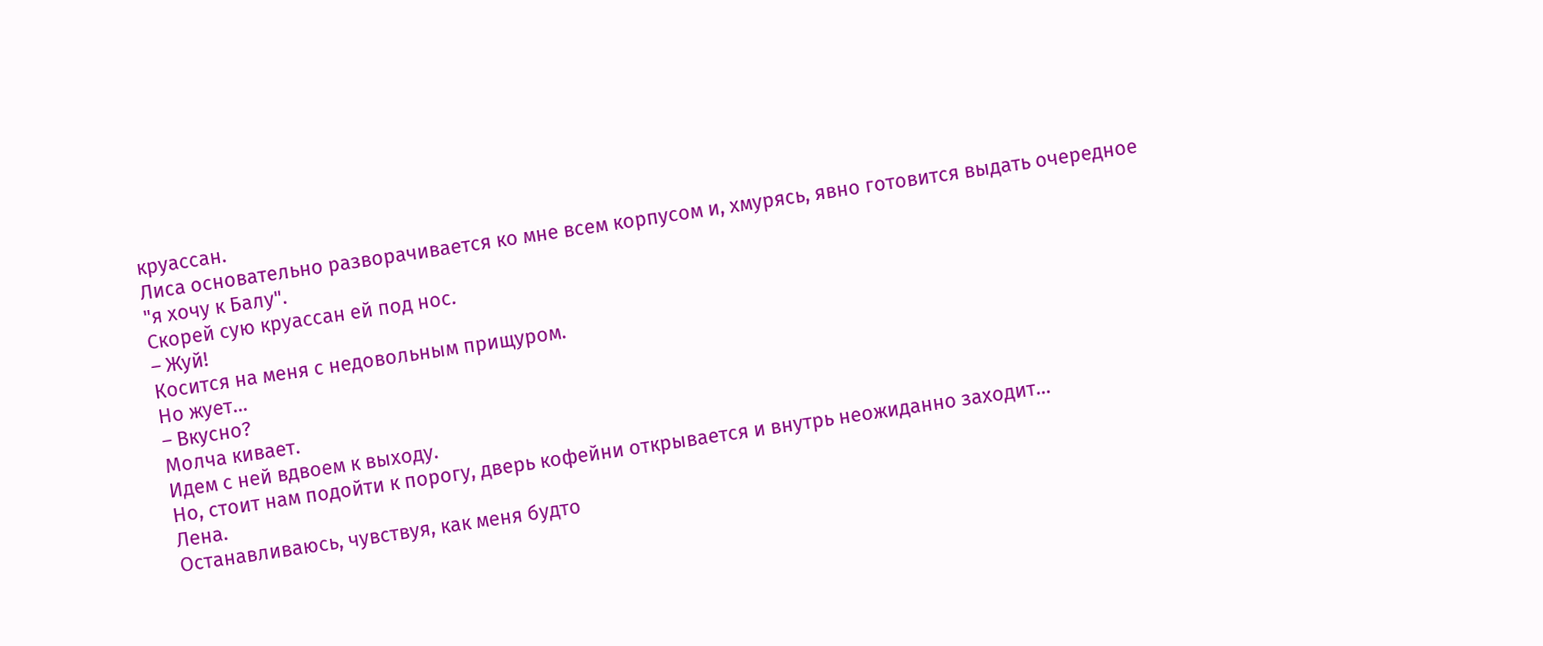круассан.
Лиса основательно разворачивается ко мне всем корпусом и, хмурясь, явно готовится выдать очередное "я хочу к Балу".
Скорей сую круассан ей под нос.
– Жуй!
Косится на меня с недовольным прищуром.
Но жует...
– Вкусно?
Молча кивает.
Идем с ней вдвоем к выходу.
Но, стоит нам подойти к порогу, дверь кофейни открывается и внутрь неожиданно заходит...
Лена.
Останавливаюсь, чувствуя, как меня будто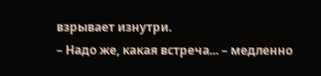взрывает изнутри.
– Надо же, какая встреча... – медленно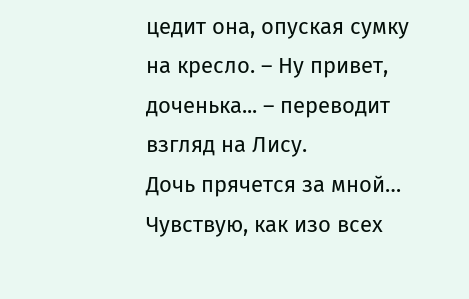цедит она, опуская сумку на кресло. – Ну привет, доченька... – переводит взгляд на Лису.
Дочь прячется за мной…
Чувствую, как изо всех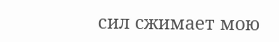сил сжимает мою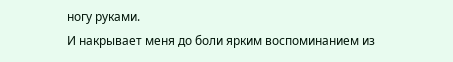ногу руками.
И накрывает меня до боли ярким воспоминанием из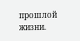прошлой жизни.